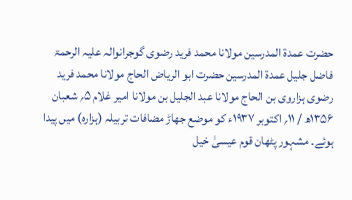حضرت عمدۃ المدرسین مولانا محمد فرید رضوی گوجرانوالہ علیہ الرحمۃ
فاضل جلیل عمدۃ المدرسین حضرت ابو الریاض الحاج مولانا محمد فرید رضوی ہزاروی بن الحاج مولانا عبد الجلیل بن مولانا امیر غلام ۵؍ شعبان ۱۳۵۶ھ / ۱۱؍ اکتوبر ۱۹۳۷ء کو موضع جھاڑ مضافات تربیلہ (ہزارہ) میں پیدا ہوئے۔ مشہور پٹھان قوم عیسیٰ خیل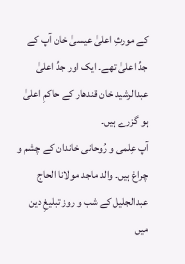کے مورثِ اعلیٰ عیسیٰ خان آپ کے جدِّ اعلیٰ تھے۔ ایک اور جدِّ اعلیٰ عبدالرشید خان قندھار کے حاکمِ اعلیٰ ہو گزرے ہیں۔
آپ عِلمی و رُوحانی خاندان کے چشم و چراغ ہیں۔ والد ماجد مولانا الحاج عبدالجلیل کے شب و روز تبلیغِ دین میں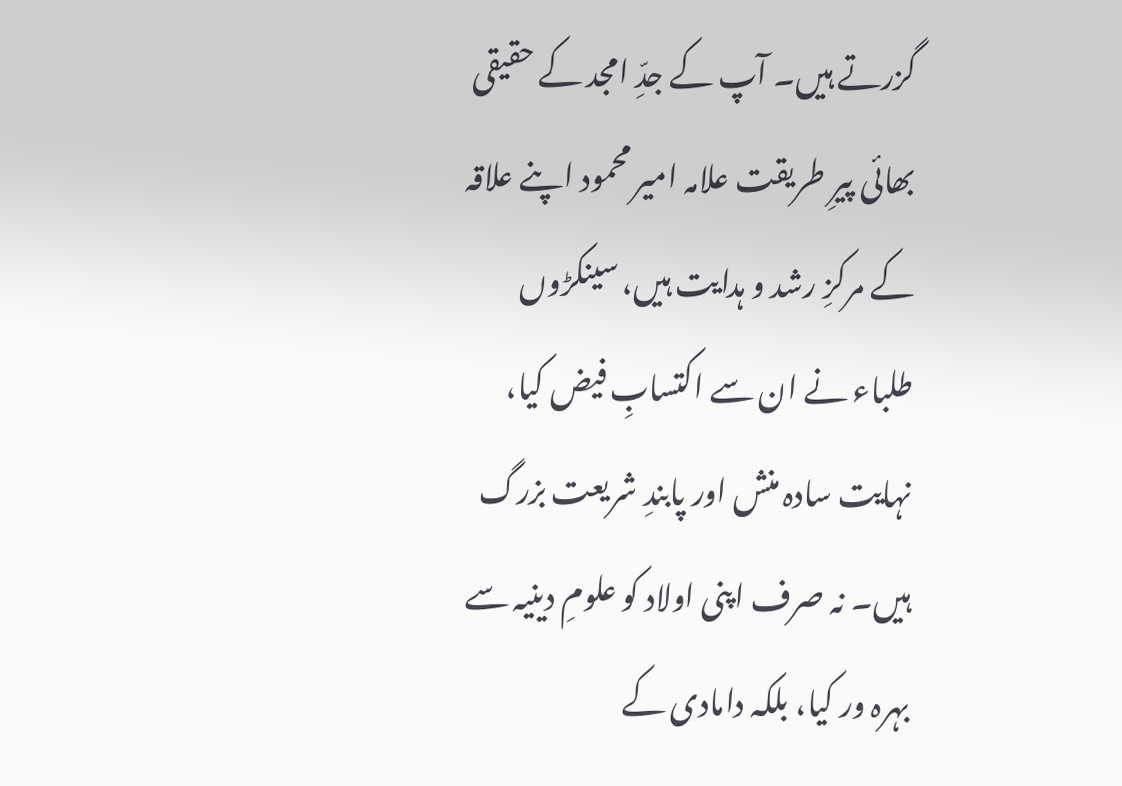گزرتے ہیں۔ آپ کے جدِّ امجد کے حقیقی بھائی پیرِ طریقت علامہ امیر محمود اپنے علاقہ کے مرکزِ رشد و ہدایت ہیں، سینکڑوں طلباء نے ان سے اکتسابِ فیض کیا، نہایت سادہ منش اور پابندِ شریعت بزرگ ہیں۔ نہ صرف اپنی اولاد کو علومِ دینیہ سے بہرہ ور کیا، بلکہ دامادی کے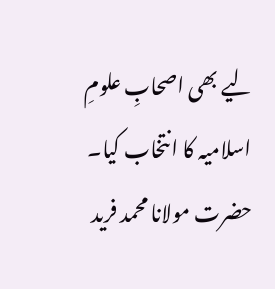لیے بھی اصحابِ علومِ اسلامیہ کا انتخاب کیا۔
حضرت مولانا محمد فرید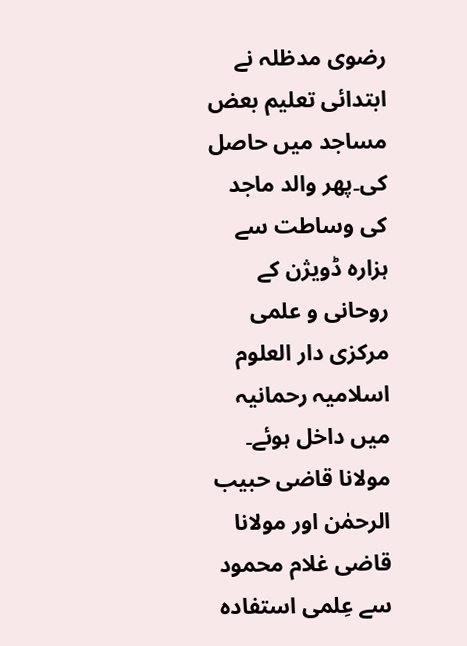رضوی مدظلہ نے ابتدائی تعلیم بعض مساجد میں حاصل کی۔پھر والد ماجد کی وساطت سے ہزارہ ڈویژن کے روحانی و علمی مرکزی دار العلوم اسلامیہ رحمانیہ میں داخل ہوئے۔ مولانا قاضی حبیب الرحمٰن اور مولانا قاضی غلام محمود سے عِلمی استفادہ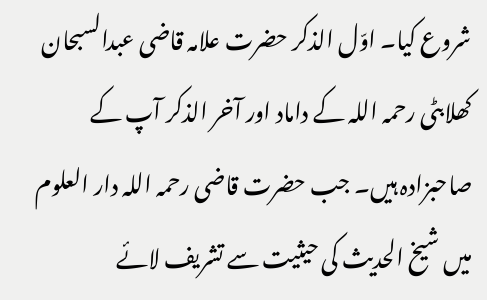شروع کیا۔ اوّل الذکر حضرت علامہ قاضی عبدالسبحان کھلابٹی رحمہ اللہ کے داماد اور آخر الذکر آپ کے صاحبزادہ ہیں۔ جب حضرت قاضی رحمہ اللہ دار العلوم میں شیخ الحدیث کی حیثیت سے تشریف لائے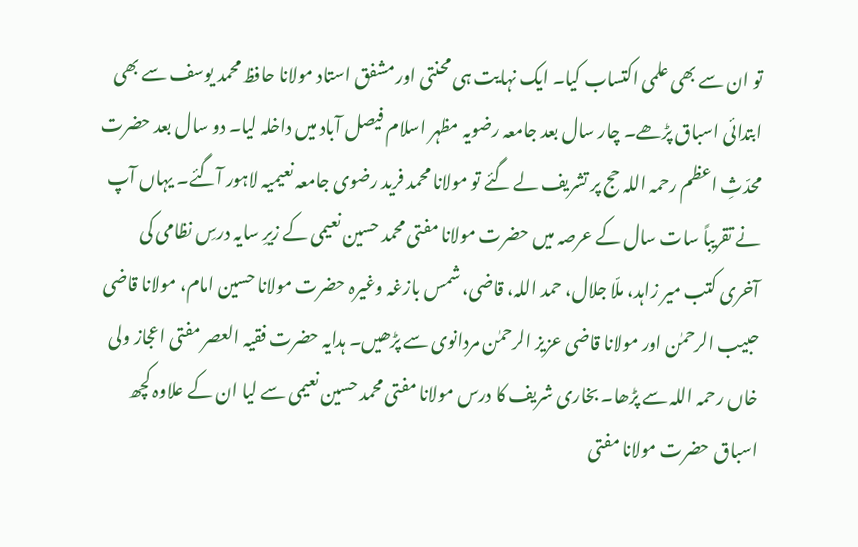تو ان سے بھی علمی اکتساب کیا۔ ایک نہایت ہی محنتی اور مشفق استاد مولانا حافظ محمد یوسف سے بھی ابتدائی اسباق پڑھے۔ چار سال بعد جامعہ رضویہ مظہر اسلام فیصل آباد میں داخلہ لیا۔ دو سال بعد حضرت محدّثِ اعظم رحمہ اللہ حج پر تشریف لے گئے تو مولانا محمد فرید رضوی جامعہ نعیمیہ لاہور آگئے۔ یہاں آپ نے تقریباً سات سال کے عرصہ میں حضرت مولانا مفتی محمد حسین نعیمی کے زیرِ سایہ درسِ نظامی کی آخری کتب میر زاہد، ملّا جلال، حمد اللہ، قاضی، شمس بازغہ وغیرہ حضرت مولانا حسین امام، مولانا قاضی حبیب الرحمٰن اور مولانا قاضی عزیز الرحمٰن مردانوی سے پڑھیں۔ ہدایہ حضرت فقیہ العصر مفتی اعجاز ولی خاں رحمہ اللہ سے پڑھا۔ بخاری شریف کا درس مولانا مفتی محمد حسین نعیمی سے لیا ان کے علاوہ کچھ اسباق حضرت مولانا مفتی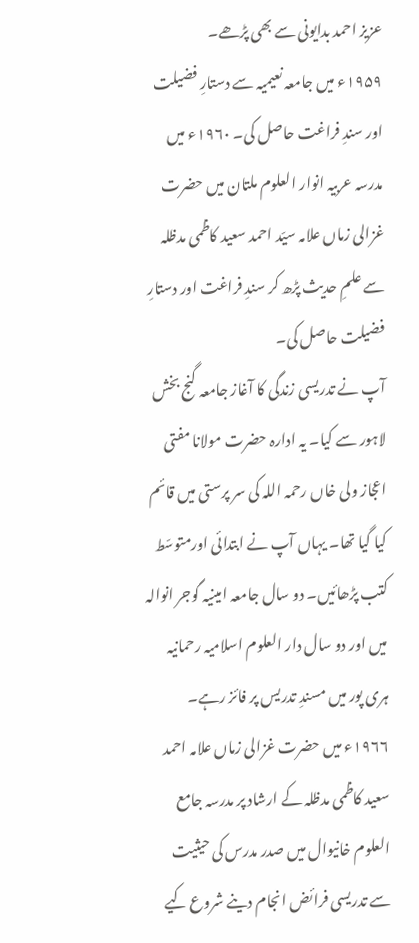عزیز احمد بدایونی سے بھی پڑھے۔
۱۹۵۹ء میں جامعہ نعیمیہ سے دستارِ فضیلت اور سندِ فراغت حاصل کی۔ ۱۹۶۰ء میں مدرسہ عربیہ انوار العلوم ملتان میں حضرت غزالی زماں علامہ سیّد احمد سعید کاظمی مدظلہ سے علمِ حدیث پڑھ کر سندِ فراغت اور دستارِ فضیلت حاصل کی۔
آپ نے تدریسی زندگی کا آغاز جامعہ گنج بخش لاہور سے کیا۔ یہ ادارہ حضرت مولانا مفتی اعجاز ولی خاں رحمہ اللہ کی سر پرستی میں قائم کیا گیا تھا۔ یہاں آپ نے ابتدائی اورمتوسّط کتب پڑھائیں۔ دو سال جامعہ امینیہ گوجر انوالہ میں اور دو سال دار العلوم اسلامیہ رحمانیہ ہری پور میں مسندِ تدریس پر فائز رہے۔
۱۹۶۶ء میں حضرت غزالی زماں علامہ احمد سعید کاظمی مدظلہ کے ارشاد پر مدرسہ جامع العلوم خانیوال میں صدر مدرس کی حیثیت سے تدریسی فرائض انجام دینے شروع کیے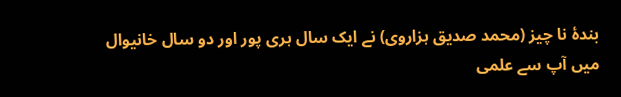بندۂ نا چیز (محمد صدیق ہزاروی) نے ایک سال ہری پور اور دو سال خانیوال میں آپ سے علمی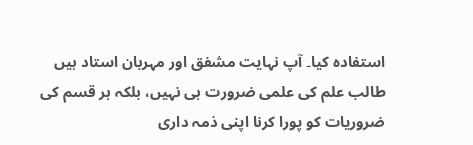استفادہ کیا۔ آپ نہایت مشفق اور مہربان استاد ہیں طالب علم کی علمی ضرورت ہی نہیں، بلکہ ہر قسم کی ضروریات کو پورا کرنا اپنی ذمہ داری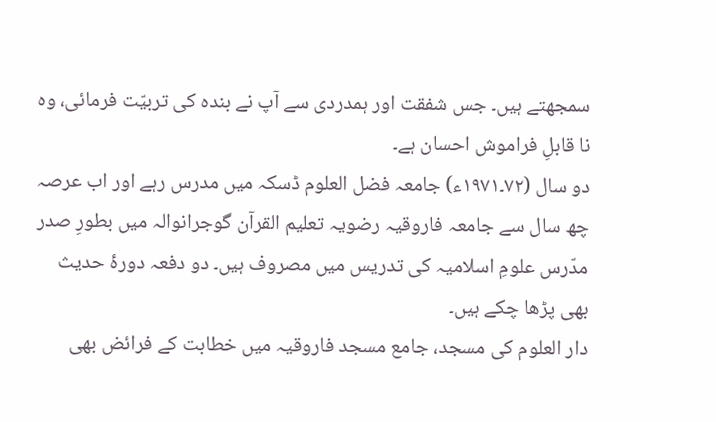سمجھتے ہیں۔ جس شفقت اور ہمدردی سے آپ نے بندہ کی تربیّت فرمائی، وہ نا قابلِ فراموش احسان ہے۔
دو سال (۷۲۔۱۹۷۱ء) جامعہ فضل العلوم ڈسکہ میں مدرس رہے اور اب عرصہ چھ سال سے جامعہ فاروقیہ رضویہ تعلیم القرآن گوجرانوالہ میں بطورِ صدر مدّرس علومِ اسلامیہ کی تدریس میں مصروف ہیں۔ دو دفعہ دورۂ حدیث بھی پڑھا چکے ہیں۔
دار العلوم کی مسجد، جامع مسجد فاروقیہ میں خطابت کے فرائض بھی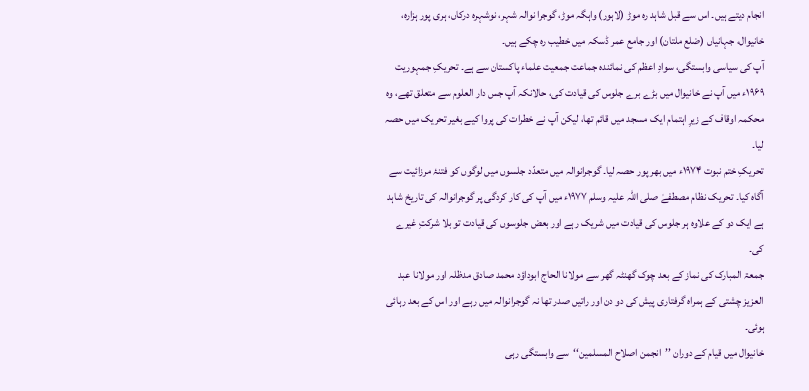انجام دیتے ہیں۔ اس سے قبل شاہد رہ موڑ (لاہور) واہگہ موڑ، گوجرا نوالہ شہر، نوشہرہ درکاں، ہری پور ہزارہ، خانیوال، جہانیاں (ضلع ملتان) اور جامع عمر ڈسکہ میں خطیب رہ چکے ہیں۔
آپ کی سیاسی وابستگی، سوادِ اعظم کی نمائندہ جماعت جمعیت علماء پاکستان سے ہے۔ تحریکِ جمہوریت ۱۹۶۹ء میں آپ نے خانیوال میں بڑے برے جلوس کی قیادت کی، حالانکہ آپ جس دار العلوم سے متعلق تھے، وہ محکمہ اوقاف کے زیرِ اہتمام ایک مسجد میں قائم تھا، لیکن آپ نے خطرات کی پروا کیے بغیر تحریک میں حصہ لیا۔
تحریکِ ختم نبوت ۱۹۷۴ء میں بھر پور حصہ لیا۔ گوجرانوالہ میں متعدّد جلسوں میں لوگوں کو فتنۂ مرزائیت سے آگاہ کیا۔ تحریک نظام مصطفےٰ صلی اللہ علیہ وسلم ۱۹۷۷ء میں آپ کی کار کردگی پر گوجرانوالہ کی تاریخ شاہد ہے ایک دو کے علاوہ ہر جلوس کی قیادت میں شریک رہے اور بعض جلوسوں کی قیادت تو بلا شرکتِ غیرے کی۔
جمعۃ المبارک کی نماز کے بعد چوک گھنٹہ گھر سے مولانا الحاج ابوداؤد محمد صادق مدظلہ اور مولانا عبد العزیز چشتی کے ہمراہ گرفتاری پیش کی دو دن اور راتیں صدر تھا نہ گوجرانوالہ میں رہے اور اس کے بعد رہائی ہوئی۔
خانیوال میں قیام کے دوران ’’انجمن اصلاح المسلمین‘‘سے وابستگی رہی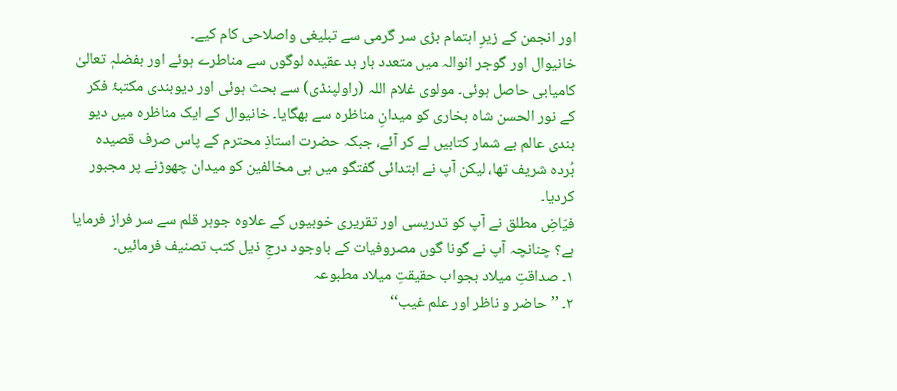اور انجمن کے زیرِ اہتمام بڑی سر گرمی سے تبلیغی واصلاحی کام کیے۔
خانیوال اور گوجر انوالہ میں متعدد بار بد عقیدہ لوگوں سے مناطرے ہوئے اور بفضلہٖ تعالیٰ کامیابی حاصل ہوئی۔ مولوی غلام اللہ (راولپنڈی) سے بحث ہوئی اور دیوبندی مکتبۂ فکر کے نور الحسن شاہ بخاری کو میدانِ مناظرہ سے بھگایا۔ خانیوال کے ایک مناظرہ میں دیو بندی عالم بے شمار کتابیں لے کر آئے، جبکہ حضرت استاذِ محترم کے پاس صرف قصیدہ بُردہ شریف تھا، لیکن آپ نے ابتدائی گفتگو میں ہی مخالفین کو میدان چھوڑنے پر مجبور کردیا۔
فیّاضِ مطلق نے آپ کو تدریسی اور تقریری خوبیوں کے علاوہ جوہر قلم سے سر فراز فرمایا ہے؟ چنانچہ آپ نے گونا گوں مصروفیات کے باوجود درجِ ذیل کتب تصنیف فرمائیں۔
۱۔ صداقتِ میلاد بجواب حقیقتِ میلاد مطبوعہ
۲۔ ’’حاضر و ناظر اور علم غیب‘‘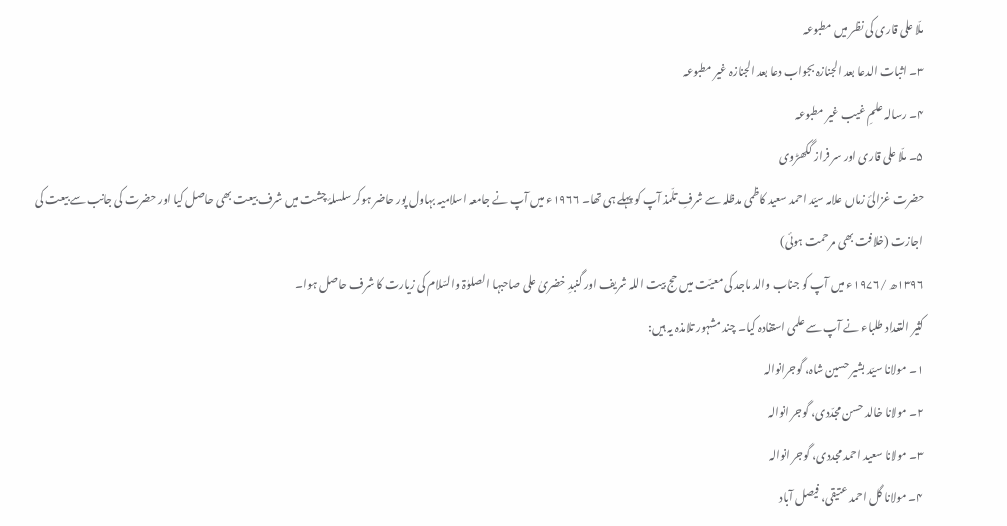ملّا علی قاری کی نظر میں مطبوعہ
۳۔ اثبات الدعا بعد الجنازہ بجواب دعا بعد الجنازہ غیر مطبوعہ
۴۔ رسالہ علمِ غیب غیر مطبوعہ
۵۔ ملّا علی قاری اور سر فراز گکھڑوی
حضرت غزالیٔ زماں علامہ سیّد احمد سعید کاظمی مدظلہ سے شرفِ تلّمذ آپ کو پہلے ہی تھا۔ ۱۹۶۶ء میں آپ نے جامعہ اسلامیہ بہاول پور حاضر ہوکر سلسلۂ چشت میں شرف بیعت بھی حاصل کیا اور حضرت کی جانب سے بیعت کی اجازت (خلافت بھی مرحمت ہوئی)
۱۳۹۶ھ /۱۹۷۶ء میں آپ کو جناب والد ماجد کی معیّت میں حج بیت اللہ شریف اور گنبدِ خضریٰ علی صاحبہا الصلوٰۃ والسّلام کی زیارت کا شرف حاصل ہوا۔
کثیر التعداد طلباء نے آپ سے علمی استفادہ کیا۔ چند مشہور تلامذہ یہ ہیں:
۱۔ مولانا سیّد بشیر حسین شاہ، گوجرانوالہ
۲۔ مولانا خالد حسن مجدّدی، گوجر انوالہ
۳۔ مولانا سعید احمد مجددی، گوجر انوالہ
۴۔ مولانا گل احمد عتیقی، فیصل آباد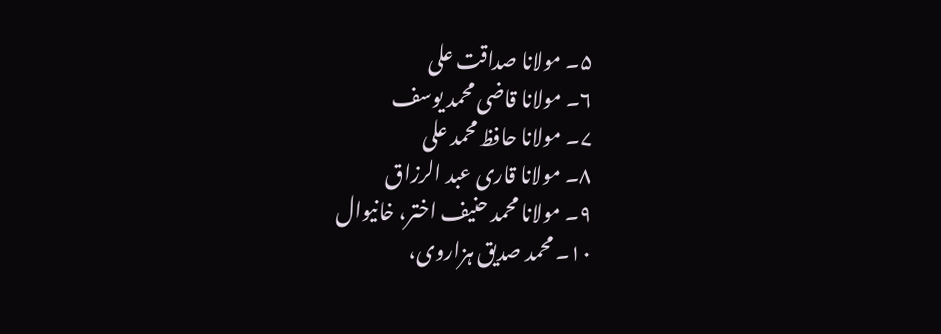۵۔ مولانا صداقت علی
۶۔ مولانا قاضی محمد یوسف
۷۔ مولانا حافظ محمد علی
۸۔ مولانا قاری عبد الرزاق
۹۔ مولانا محمد حنیف اختر، خانیوال
۱۰۔ محمد صدیق ہزاروی،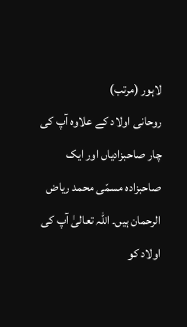لاہور (مرتب)
روحانی اولاد کے علاوہ آپ کی چار صاحبزادیاں اور ایک صاحبزادہ مسمّی محمد ریاض الرحمان ہیں۔ اللہ تعالیٰ آپ کی اولاد کو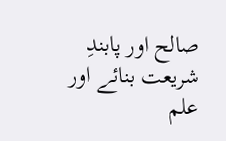صالح اور پابندِ شریعت بنائے اور علم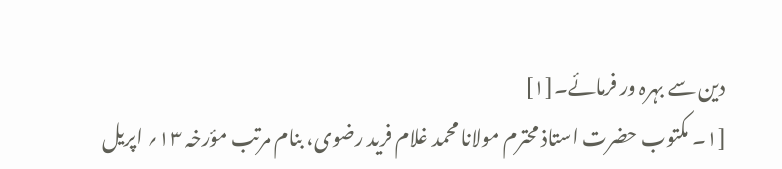دین سے بہرہ ور فرمائے۔[۱]
[۱۔ مکتوب حضرت استاذ محترم مولانا محمد غلام فرید رضوی، بنام مرتب مؤرخہ ۱۳؍ اپریل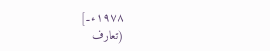۱۹۷۸ء۔]
(تعارف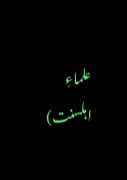علماءِ اہلسنت)